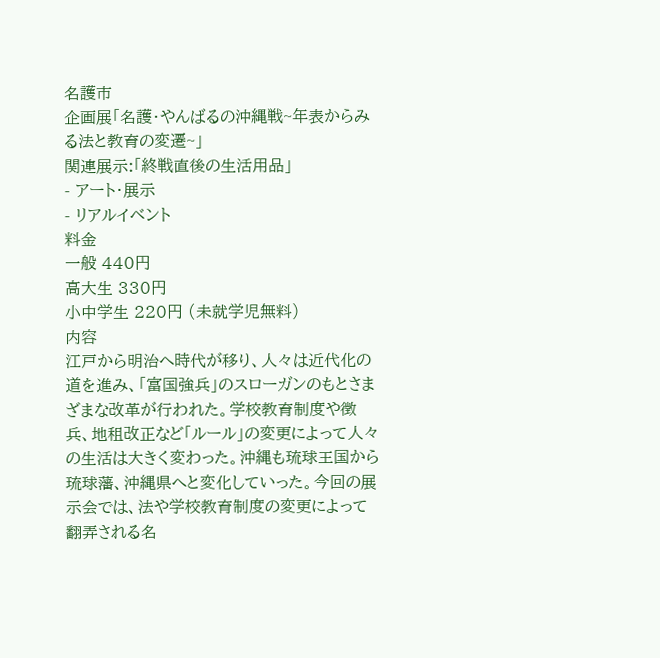名護市
企画展「名護・やんばるの沖縄戦~年表からみる法と教育の変遷~」
関連展示:「終戦直後の生活用品」
- アート・展示
- リアルイベント
料金
一般 440円
高大生 330円
小中学生 220円 (未就学児無料)
内容
江戸から明治へ時代が移り、人々は近代化の道を進み、「富国強兵」のスローガンのもとさまざまな改革が行われた。学校教育制度や徴兵、地租改正など「ルール」の変更によって人々の生活は大きく変わった。沖縄も琉球王国から琉球藩、沖縄県へと変化していった。今回の展示会では、法や学校教育制度の変更によって翻弄される名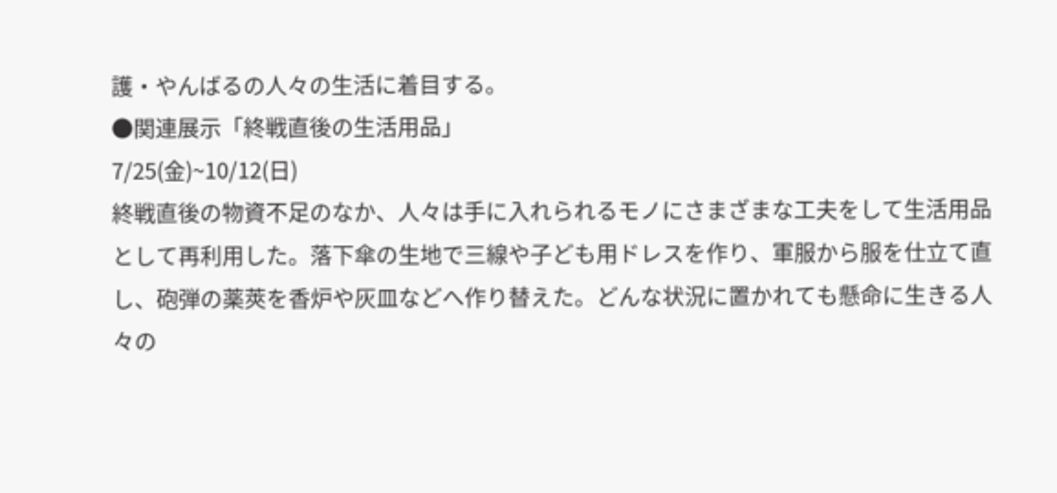護・やんばるの人々の生活に着目する。
●関連展示「終戦直後の生活用品」
7/25(金)~10/12(日)
終戦直後の物資不足のなか、人々は手に入れられるモノにさまざまな工夫をして生活用品として再利用した。落下傘の生地で三線や子ども用ドレスを作り、軍服から服を仕立て直し、砲弾の薬莢を香炉や灰皿などへ作り替えた。どんな状況に置かれても懸命に生きる人々の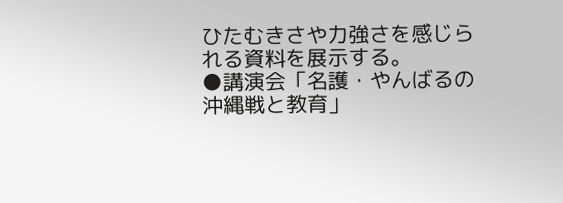ひたむきさや力強さを感じられる資料を展示する。
●講演会「名護・やんばるの沖縄戦と教育」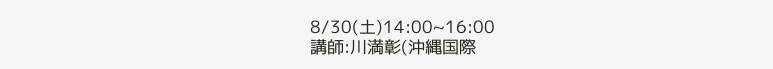8/30(土)14:00~16:00
講師:川満彰(沖縄国際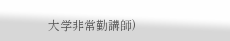大学非常勤講師)